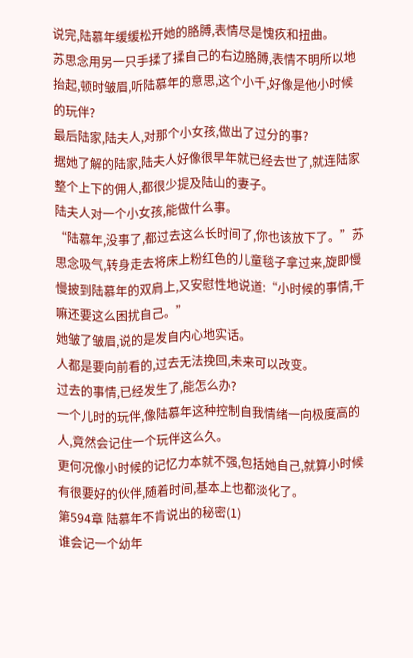说完,陆慕年缓缓松开她的胳膊,表情尽是愧疚和扭曲。
苏思念用另一只手揉了揉自己的右边胳膊,表情不明所以地抬起,顿时皱眉,听陆慕年的意思,这个小千,好像是他小时候的玩伴?
最后陆家,陆夫人,对那个小女孩,做出了过分的事?
据她了解的陆家,陆夫人好像很早年就已经去世了,就连陆家整个上下的佣人,都很少提及陆山的妻子。
陆夫人对一个小女孩,能做什么事。
“陆慕年,没事了,都过去这么长时间了,你也该放下了。”苏思念吸气,转身走去将床上粉红色的儿童毯子拿过来,旋即慢慢披到陆慕年的双肩上,又安慰性地说道:“小时候的事情,干嘛还要这么困扰自己。”
她皱了皱眉,说的是发自内心地实话。
人都是要向前看的,过去无法挽回,未来可以改变。
过去的事情,已经发生了,能怎么办?
一个儿时的玩伴,像陆慕年这种控制自我情绪一向极度高的人,竟然会记住一个玩伴这么久。
更何况像小时候的记忆力本就不强,包括她自己,就算小时候有很要好的伙伴,随着时间,基本上也都淡化了。
第594章 陆慕年不肯说出的秘密(1)
谁会记一个幼年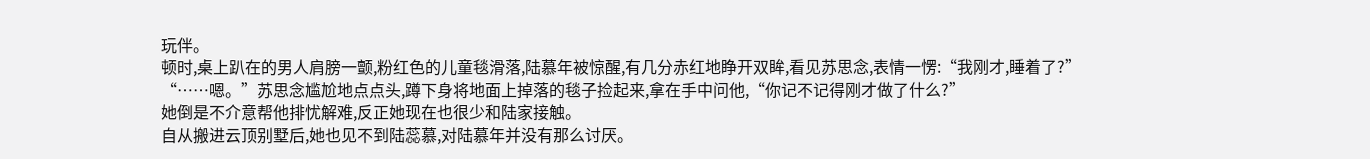玩伴。
顿时,桌上趴在的男人肩膀一颤,粉红色的儿童毯滑落,陆慕年被惊醒,有几分赤红地睁开双眸,看见苏思念,表情一愣:“我刚才,睡着了?”
“……嗯。”苏思念尴尬地点点头,蹲下身将地面上掉落的毯子捡起来,拿在手中问他,“你记不记得刚才做了什么?”
她倒是不介意帮他排忧解难,反正她现在也很少和陆家接触。
自从搬进云顶别墅后,她也见不到陆蕊慕,对陆慕年并没有那么讨厌。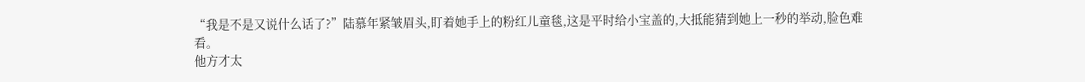“我是不是又说什么话了?”陆慕年紧皱眉头,盯着她手上的粉红儿童毯,这是平时给小宝盖的,大抵能猜到她上一秒的举动,脸色难看。
他方才太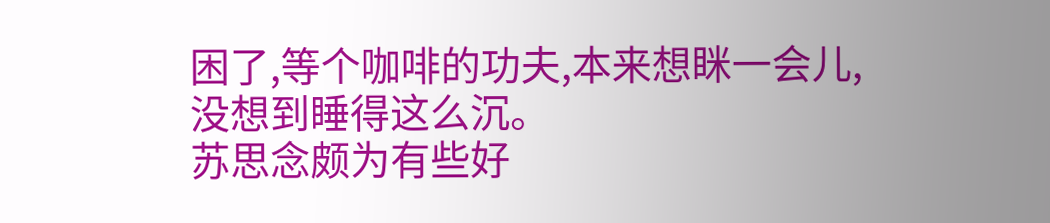困了,等个咖啡的功夫,本来想眯一会儿,没想到睡得这么沉。
苏思念颇为有些好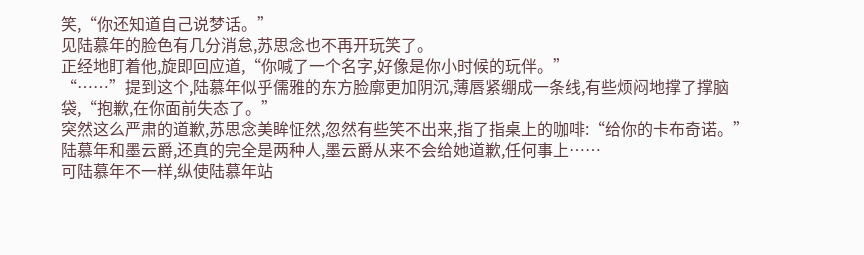笑,“你还知道自己说梦话。”
见陆慕年的脸色有几分消怠,苏思念也不再开玩笑了。
正经地盯着他,旋即回应道,“你喊了一个名字,好像是你小时候的玩伴。”
“……”提到这个,陆慕年似乎儒雅的东方脸廓更加阴沉,薄唇紧绷成一条线,有些烦闷地撑了撑脑袋,“抱歉,在你面前失态了。”
突然这么严肃的道歉,苏思念美眸怔然,忽然有些笑不出来,指了指桌上的咖啡:“给你的卡布奇诺。”
陆慕年和墨云爵,还真的完全是两种人,墨云爵从来不会给她道歉,任何事上……
可陆慕年不一样,纵使陆慕年站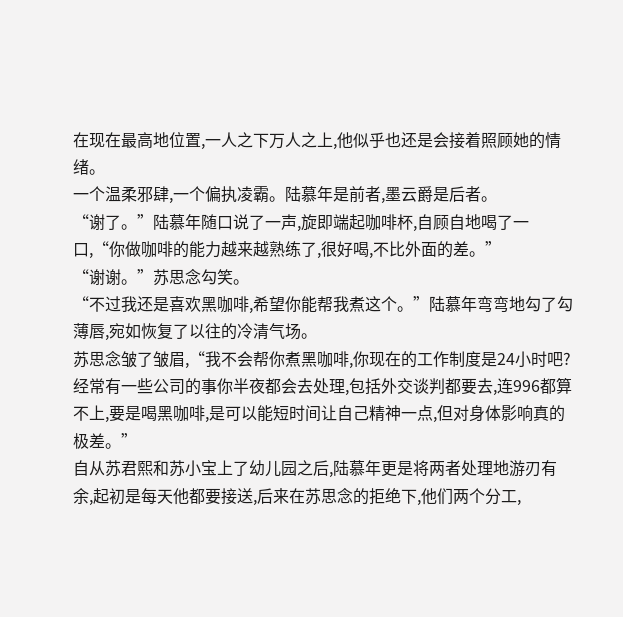在现在最高地位置,一人之下万人之上,他似乎也还是会接着照顾她的情绪。
一个温柔邪肆,一个偏执凌霸。陆慕年是前者,墨云爵是后者。
“谢了。”陆慕年随口说了一声,旋即端起咖啡杯,自顾自地喝了一口,“你做咖啡的能力越来越熟练了,很好喝,不比外面的差。”
“谢谢。”苏思念勾笑。
“不过我还是喜欢黑咖啡,希望你能帮我煮这个。”陆慕年弯弯地勾了勾薄唇,宛如恢复了以往的冷清气场。
苏思念皱了皱眉,“我不会帮你煮黑咖啡,你现在的工作制度是24小时吧?经常有一些公司的事你半夜都会去处理,包括外交谈判都要去,连996都算不上,要是喝黑咖啡,是可以能短时间让自己精神一点,但对身体影响真的极差。”
自从苏君熙和苏小宝上了幼儿园之后,陆慕年更是将两者处理地游刃有余,起初是每天他都要接送,后来在苏思念的拒绝下,他们两个分工,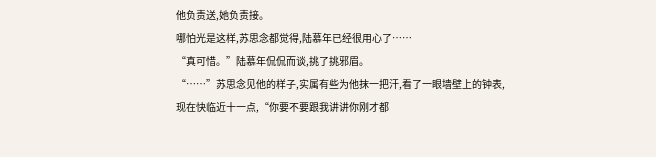他负责送,她负责接。
哪怕光是这样,苏思念都觉得,陆慕年已经很用心了……
“真可惜。”陆慕年侃侃而谈,挑了挑邪眉。
“……”苏思念见他的样子,实属有些为他抹一把汗,看了一眼墙壁上的钟表,现在快临近十一点,“你要不要跟我讲讲你刚才都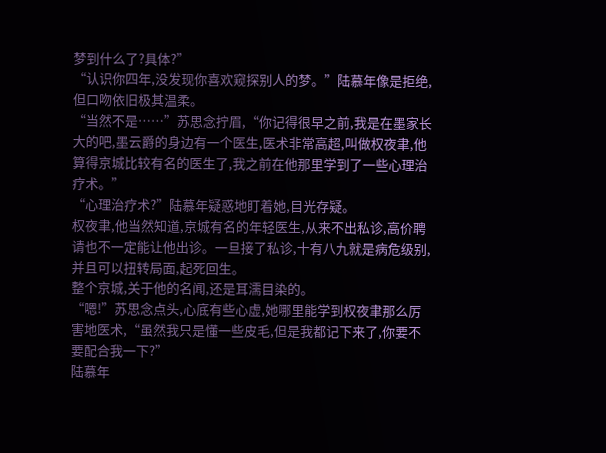梦到什么了?具体?”
“认识你四年,没发现你喜欢窥探别人的梦。”陆慕年像是拒绝,但口吻依旧极其温柔。
“当然不是……”苏思念拧眉,“你记得很早之前,我是在墨家长大的吧,墨云爵的身边有一个医生,医术非常高超,叫做权夜聿,他算得京城比较有名的医生了,我之前在他那里学到了一些心理治疗术。”
“心理治疗术?”陆慕年疑惑地盯着她,目光存疑。
权夜聿,他当然知道,京城有名的年轻医生,从来不出私诊,高价聘请也不一定能让他出诊。一旦接了私诊,十有八九就是病危级别,并且可以扭转局面,起死回生。
整个京城,关于他的名闻,还是耳濡目染的。
“嗯!”苏思念点头,心底有些心虚,她哪里能学到权夜聿那么厉害地医术,“虽然我只是懂一些皮毛,但是我都记下来了,你要不要配合我一下?”
陆慕年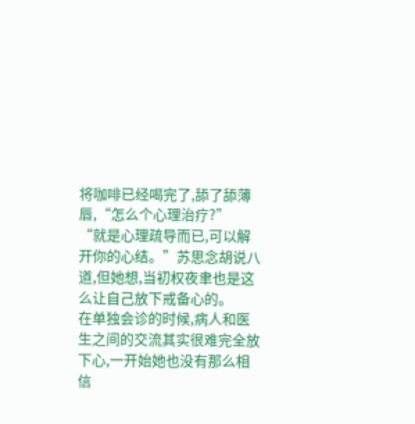将咖啡已经喝完了,舔了舔薄唇,“怎么个心理治疗?”
“就是心理疏导而已,可以解开你的心结。”苏思念胡说八道,但她想,当初权夜聿也是这么让自己放下戒备心的。
在单独会诊的时候,病人和医生之间的交流其实很难完全放下心,一开始她也没有那么相信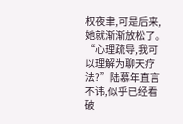权夜聿,可是后来,她就渐渐放松了。
“心理疏导,我可以理解为聊天疗法?”陆慕年直言不讳,似乎已经看破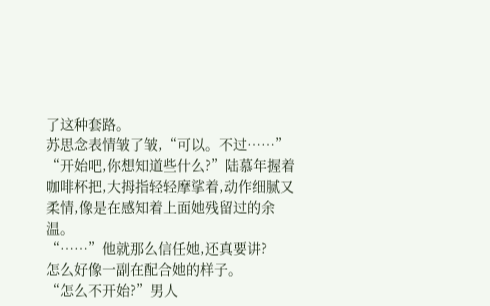了这种套路。
苏思念表情皱了皱,“可以。不过……”
“开始吧,你想知道些什么?”陆慕年握着咖啡杯把,大拇指轻轻摩挲着,动作细腻又柔情,像是在感知着上面她残留过的余温。
“……”他就那么信任她,还真要讲?
怎么好像一副在配合她的样子。
“怎么不开始?”男人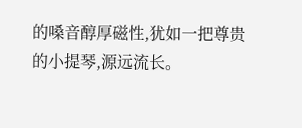的嗓音醇厚磁性,犹如一把尊贵的小提琴,源远流长。